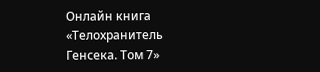Онлайн книга «Телохранитель Генсека. Том 7»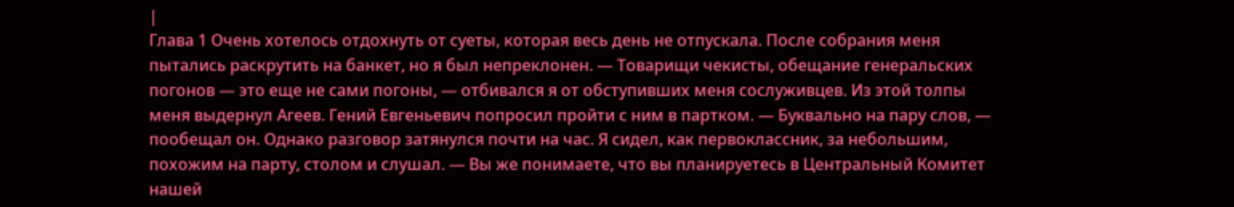|
Глава 1 Очень хотелось отдохнуть от суеты, которая весь день не отпускала. После собрания меня пытались раскрутить на банкет, но я был непреклонен. — Товарищи чекисты, обещание генеральских погонов — это еще не сами погоны, — отбивался я от обступивших меня сослуживцев. Из этой толпы меня выдернул Агеев. Гений Евгеньевич попросил пройти с ним в партком. — Буквально на пару слов, — пообещал он. Однако разговор затянулся почти на час. Я сидел, как первоклассник, за небольшим, похожим на парту, столом и слушал. — Вы же понимаете, что вы планируетесь в Центральный Комитет нашей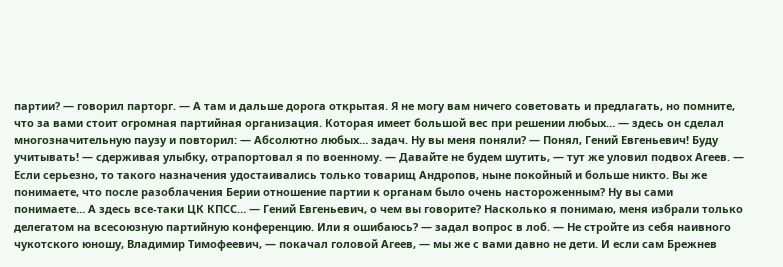партии? — говорил парторг. — А там и дальше дорога открытая. Я не могу вам ничего советовать и предлагать, но помните, что за вами стоит огромная партийная организация. Которая имеет большой вес при решении любых… — здесь он сделал многозначительную паузу и повторил: — Абсолютно любых… задач. Ну вы меня поняли? — Понял, Гений Евгеньевич! Буду учитывать! — сдерживая улыбку, отрапортовал я по военному. — Давайте не будем шутить, — тут же уловил подвох Агеев. — Если серьезно, то такого назначения удостаивались только товарищ Андропов, ныне покойный и больше никто. Вы же понимаете, что после разоблачения Берии отношение партии к органам было очень настороженным? Ну вы сами понимаете… А здесь все-таки ЦК КПСС… — Гений Евгеньевич, о чем вы говорите? Насколько я понимаю, меня избрали только делегатом на всесоюзную партийную конференцию. Или я ошибаюсь? — задал вопрос в лоб. — Не стройте из себя наивного чукотского юношу, Владимир Тимофеевич, — покачал головой Агеев, — мы же с вами давно не дети. И если сам Брежнев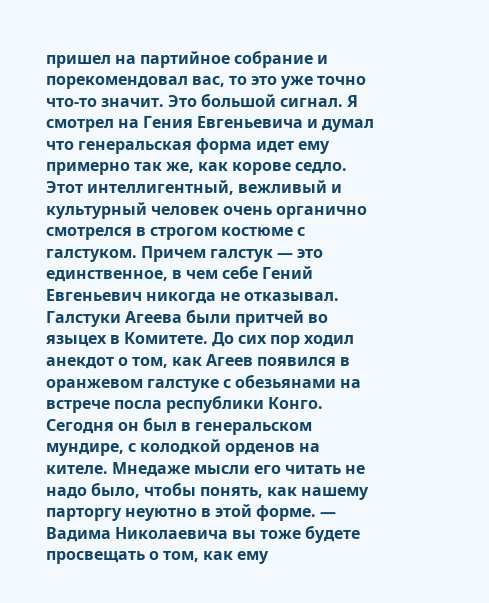пришел на партийное собрание и порекомендовал вас, то это уже точно что-то значит. Это большой сигнал. Я смотрел на Гения Евгеньевича и думал что генеральская форма идет ему примерно так же, как корове седло. Этот интеллигентный, вежливый и культурный человек очень органично смотрелся в строгом костюме с галстуком. Причем галстук — это единственное, в чем себе Гений Евгеньевич никогда не отказывал. Галстуки Агеева были притчей во языцех в Комитете. До сих пор ходил анекдот о том, как Агеев появился в оранжевом галстуке с обезьянами на встрече посла республики Конго. Сегодня он был в генеральском мундире, с колодкой орденов на кителе. Мнедаже мысли его читать не надо было, чтобы понять, как нашему парторгу неуютно в этой форме. — Вадима Николаевича вы тоже будете просвещать о том, как ему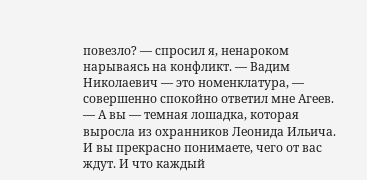повезло? — спросил я, ненароком нарываясь на конфликт. — Вадим Николаевич — это номенклатура, — совершенно спокойно ответил мне Агеев. — А вы — темная лошадка, которая выросла из охранников Леонида Ильича. И вы прекрасно понимаете, чего от вас ждут. И что каждый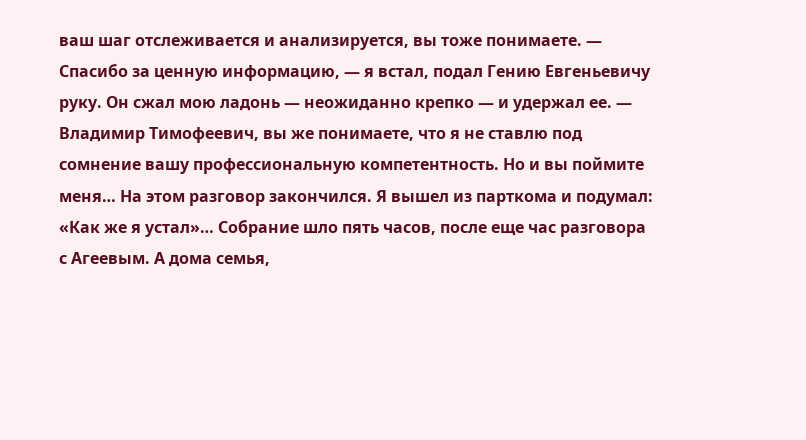ваш шаг отслеживается и анализируется, вы тоже понимаете. — Спасибо за ценную информацию, — я встал, подал Гению Евгеньевичу руку. Он сжал мою ладонь — неожиданно крепко — и удержал ее. — Владимир Тимофеевич, вы же понимаете, что я не ставлю под сомнение вашу профессиональную компетентность. Но и вы поймите меня… На этом разговор закончился. Я вышел из парткома и подумал: «Как же я устал»… Собрание шло пять часов, после еще час разговора с Агеевым. А дома семья,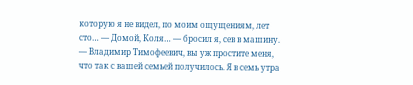которую я не видел, по моим ощущениям, лет сто… — Домой, Коля… — бросил я, сев в машину. — Владимир Тимофеевич, вы уж простите меня, что так с вашей семьей получилось. Я в семь утра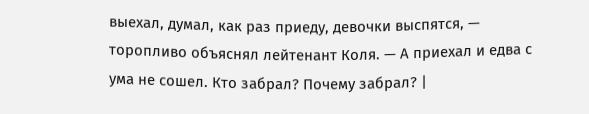выехал, думал, как раз приеду, девочки выспятся, — торопливо объяснял лейтенант Коля. — А приехал и едва с ума не сошел. Кто забрал? Почему забрал? |